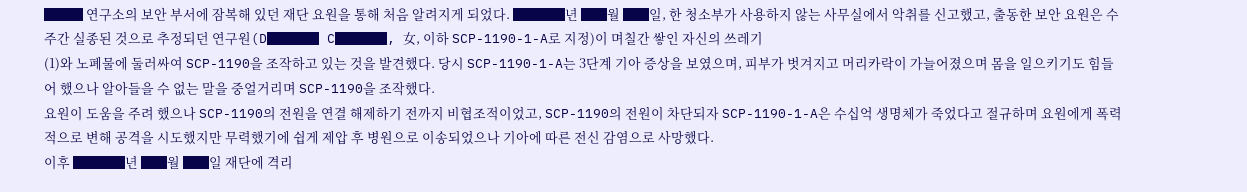███ 연구소의 보안 부서에 잠복해 있던 재단 요원을 통해 처음 알려지게 되었다. ████년 ██월 ██일, 한 청소부가 사용하지 않는 사무실에서 악취를 신고했고, 출동한 보안 요원은 수주간 실종된 것으로 추정되던 연구원(D████ C████, 女, 이하 SCP-1190-1-A로 지정)이 며칠간 쌓인 자신의 쓰레기
(1)와 노폐물에 둘러싸여 SCP-1190을 조작하고 있는 것을 발견했다. 당시 SCP-1190-1-A는 3단계 기아 증상을 보였으며, 피부가 벗겨지고 머리카락이 가늘어졌으며 몸을 일으키기도 힘들어 했으나 알아들을 수 없는 말을 중얼거리며 SCP-1190을 조작했다.
요원이 도움을 주려 했으나 SCP-1190의 전원을 연결 해제하기 전까지 비협조적이었고, SCP-1190의 전원이 차단되자 SCP-1190-1-A은 수십억 생명체가 죽었다고 절규하며 요원에게 폭력적으로 변해 공격을 시도했지만 무력했기에 쉽게 제압 후 병원으로 이송되었으나 기아에 따른 전신 감염으로 사망했다.
이후 ████년 ██월 ██일 재단에 격리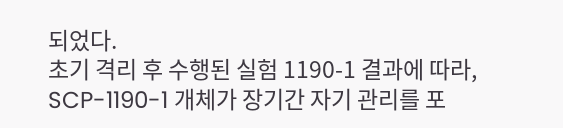되었다.
초기 격리 후 수행된 실험 1190-1 결과에 따라, SCP-1190-1 개체가 장기간 자기 관리를 포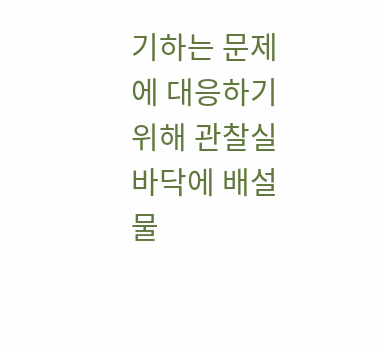기하는 문제에 대응하기 위해 관찰실 바닥에 배설물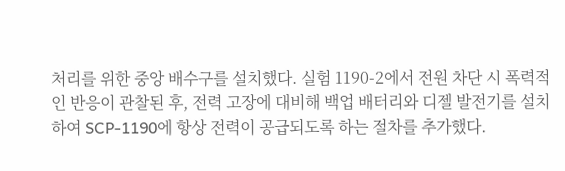처리를 위한 중앙 배수구를 설치했다. 실험 1190-2에서 전원 차단 시 폭력적인 반응이 관찰된 후, 전력 고장에 대비해 백업 배터리와 디젤 발전기를 설치하여 SCP-1190에 항상 전력이 공급되도록 하는 절차를 추가했다.